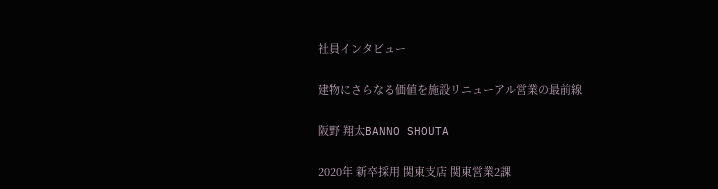社員インタビュー

建物にさらなる価値を施設リニューアル営業の最前線

阪野 翔太BANNO SHOUTA

2020年 新卒採用 関東支店 関東営業2課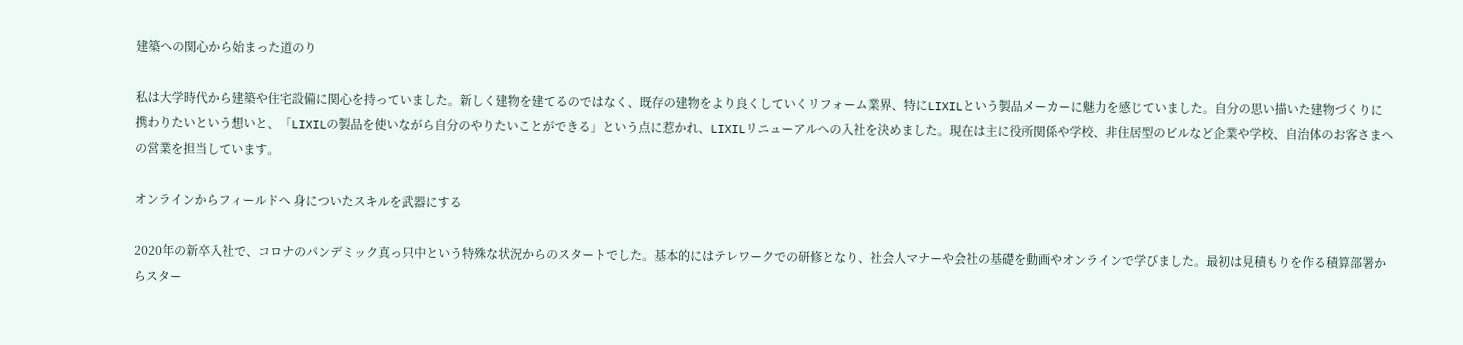建築への関心から始まった道のり

私は大学時代から建築や住宅設備に関心を持っていました。新しく建物を建てるのではなく、既存の建物をより良くしていくリフォーム業界、特にLIXILという製品メーカーに魅力を感じていました。自分の思い描いた建物づくりに携わりたいという想いと、「LIXILの製品を使いながら自分のやりたいことができる」という点に惹かれ、LIXILリニューアルへの入社を決めました。現在は主に役所関係や学校、非住居型のビルなど企業や学校、自治体のお客さまへの営業を担当しています。

オンラインからフィールドへ 身についたスキルを武器にする

2020年の新卒入社で、コロナのパンデミック真っ只中という特殊な状況からのスタートでした。基本的にはテレワークでの研修となり、社会人マナーや会社の基礎を動画やオンラインで学びました。最初は見積もりを作る積算部署からスター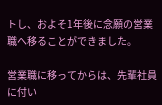トし、およそ1年後に念願の営業職へ移ることができました。

営業職に移ってからは、先輩社員に付い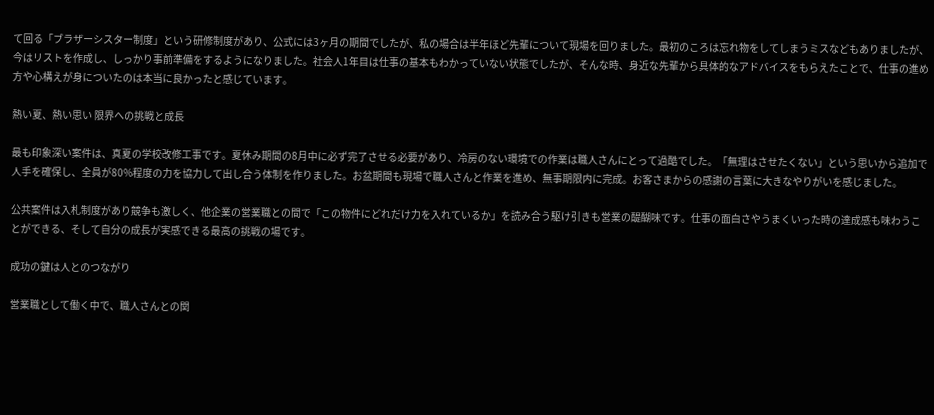て回る「ブラザーシスター制度」という研修制度があり、公式には3ヶ月の期間でしたが、私の場合は半年ほど先輩について現場を回りました。最初のころは忘れ物をしてしまうミスなどもありましたが、今はリストを作成し、しっかり事前準備をするようになりました。社会人1年目は仕事の基本もわかっていない状態でしたが、そんな時、身近な先輩から具体的なアドバイスをもらえたことで、仕事の進め方や心構えが身についたのは本当に良かったと感じています。

熱い夏、熱い思い 限界への挑戦と成長

最も印象深い案件は、真夏の学校改修工事です。夏休み期間の8月中に必ず完了させる必要があり、冷房のない環境での作業は職人さんにとって過酷でした。「無理はさせたくない」という思いから追加で人手を確保し、全員が80%程度の力を協力して出し合う体制を作りました。お盆期間も現場で職人さんと作業を進め、無事期限内に完成。お客さまからの感謝の言葉に大きなやりがいを感じました。

公共案件は入札制度があり競争も激しく、他企業の営業職との間で「この物件にどれだけ力を入れているか」を読み合う駆け引きも営業の醍醐味です。仕事の面白さやうまくいった時の達成感も味わうことができる、そして自分の成長が実感できる最高の挑戦の場です。

成功の鍵は人とのつながり

営業職として働く中で、職人さんとの関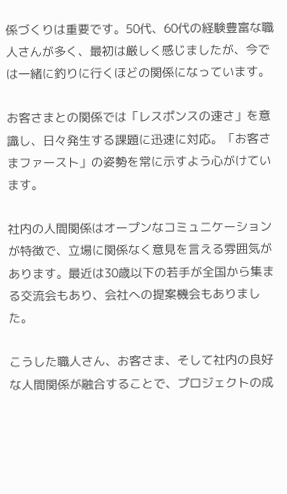係づくりは重要です。50代、60代の経験豊富な職人さんが多く、最初は厳しく感じましたが、今では一緒に釣りに行くほどの関係になっています。

お客さまとの関係では「レスポンスの速さ」を意識し、日々発生する課題に迅速に対応。「お客さまファースト」の姿勢を常に示すよう心がけています。

社内の人間関係はオープンなコミュニケーションが特徴で、立場に関係なく意見を言える雰囲気があります。最近は30歳以下の若手が全国から集まる交流会もあり、会社への提案機会もありました。

こうした職人さん、お客さま、そして社内の良好な人間関係が融合することで、プロジェクトの成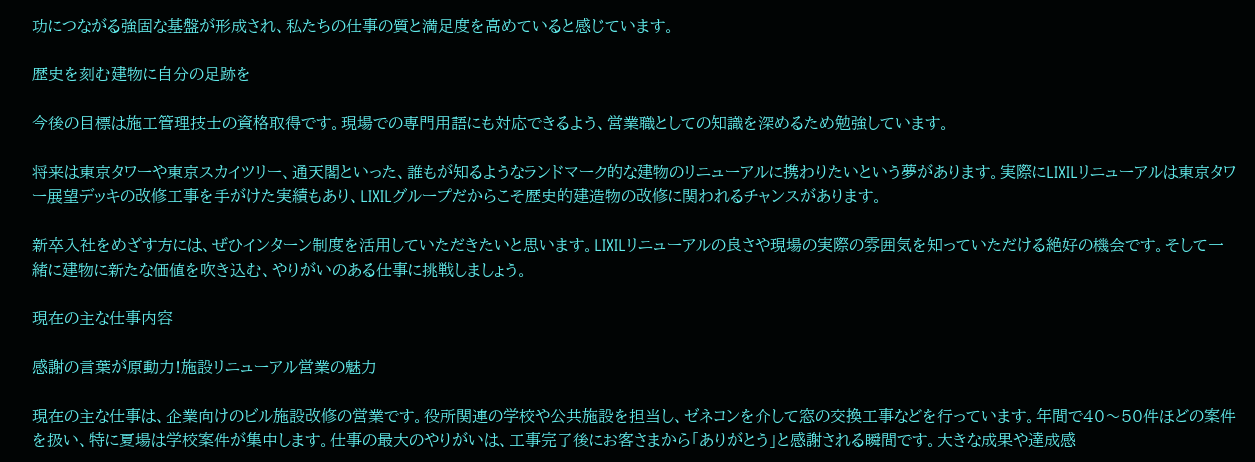功につながる強固な基盤が形成され、私たちの仕事の質と満足度を高めていると感じています。

歴史を刻む建物に自分の足跡を

今後の目標は施工管理技士の資格取得です。現場での専門用語にも対応できるよう、営業職としての知識を深めるため勉強しています。

将来は東京タワーや東京スカイツリー、通天閣といった、誰もが知るようなランドマーク的な建物のリニューアルに携わりたいという夢があります。実際にLIXILリニューアルは東京タワー展望デッキの改修工事を手がけた実績もあり、LIXILグループだからこそ歴史的建造物の改修に関われるチャンスがあります。

新卒入社をめざす方には、ぜひインターン制度を活用していただきたいと思います。LIXILリニューアルの良さや現場の実際の雰囲気を知っていただける絶好の機会です。そして一緒に建物に新たな価値を吹き込む、やりがいのある仕事に挑戦しましょう。

現在の主な仕事内容

感謝の言葉が原動力!施設リニューアル営業の魅力

現在の主な仕事は、企業向けのビル施設改修の営業です。役所関連の学校や公共施設を担当し、ゼネコンを介して窓の交換工事などを行っています。年間で40〜50件ほどの案件を扱い、特に夏場は学校案件が集中します。仕事の最大のやりがいは、工事完了後にお客さまから「ありがとう」と感謝される瞬間です。大きな成果や達成感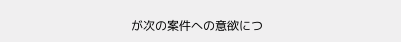が次の案件への意欲につ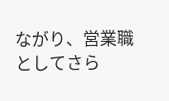ながり、営業職としてさら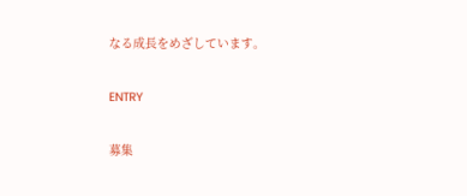なる成長をめざしています。

ENTRY

募集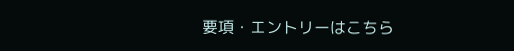要項・エントリーはこちら